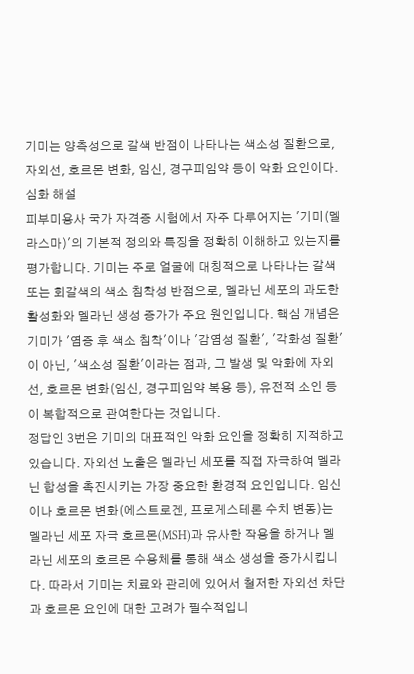기미는 양측성으로 갈색 반점이 나타나는 색소성 질환으로, 자외선, 호르몬 변화, 임신, 경구피임약 등이 악화 요인이다.
심화 해설
피부미용사 국가 자격증 시험에서 자주 다루어지는 '기미(멜라스마)'의 기본적 정의와 특징을 정확히 이해하고 있는지를 평가합니다. 기미는 주로 얼굴에 대칭적으로 나타나는 갈색 또는 회갈색의 색소 침착성 반점으로, 멜라닌 세포의 과도한 활성화와 멜라닌 생성 증가가 주요 원인입니다. 핵심 개념은 기미가 '염증 후 색소 침착'이나 '감염성 질환', '각화성 질환'이 아닌, '색소성 질환'이라는 점과, 그 발생 및 악화에 자외선, 호르몬 변화(임신, 경구피임약 복용 등), 유전적 소인 등이 복합적으로 관여한다는 것입니다.
정답인 3번은 기미의 대표적인 악화 요인을 정확히 지적하고 있습니다. 자외선 노출은 멜라닌 세포를 직접 자극하여 멜라닌 합성을 촉진시키는 가장 중요한 환경적 요인입니다. 임신이나 호르몬 변화(에스트로겐, 프로게스테론 수치 변동)는 멜라닌 세포 자극 호르몬(MSH)과 유사한 작용을 하거나 멜라닌 세포의 호르몬 수용체를 통해 색소 생성을 증가시킵니다. 따라서 기미는 치료와 관리에 있어서 철저한 자외선 차단과 호르몬 요인에 대한 고려가 필수적입니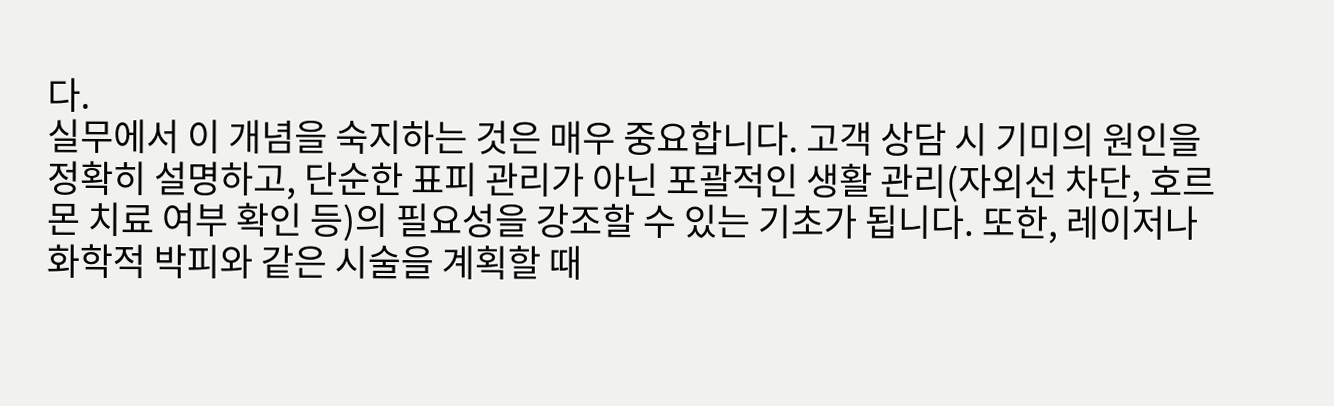다.
실무에서 이 개념을 숙지하는 것은 매우 중요합니다. 고객 상담 시 기미의 원인을 정확히 설명하고, 단순한 표피 관리가 아닌 포괄적인 생활 관리(자외선 차단, 호르몬 치료 여부 확인 등)의 필요성을 강조할 수 있는 기초가 됩니다. 또한, 레이저나 화학적 박피와 같은 시술을 계획할 때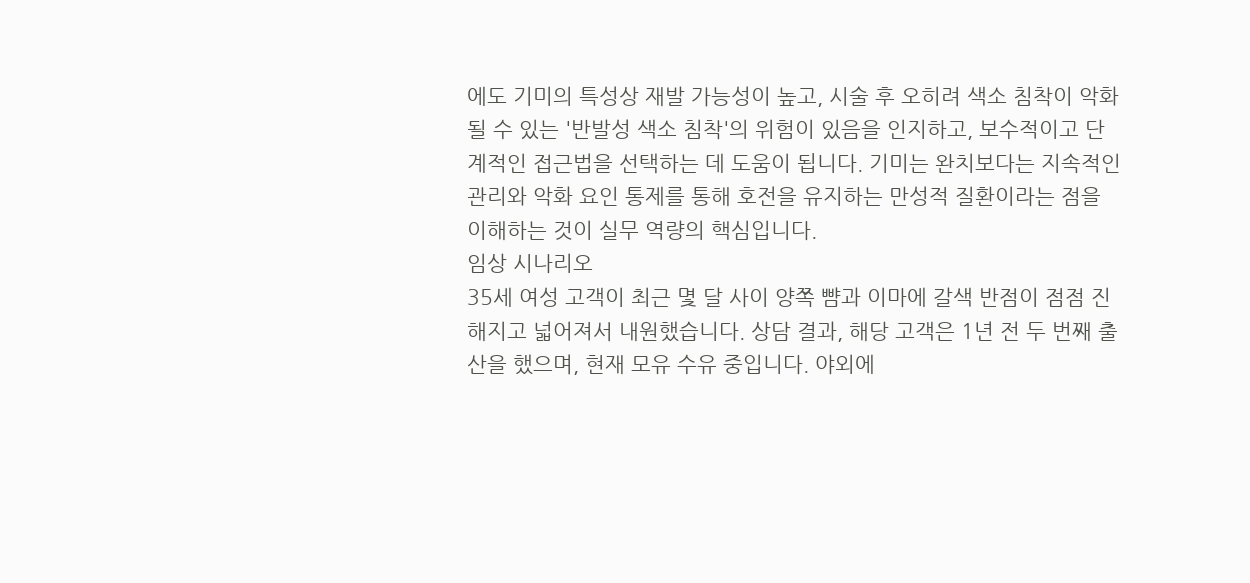에도 기미의 특성상 재발 가능성이 높고, 시술 후 오히려 색소 침착이 악화될 수 있는 '반발성 색소 침착'의 위험이 있음을 인지하고, 보수적이고 단계적인 접근법을 선택하는 데 도움이 됩니다. 기미는 완치보다는 지속적인 관리와 악화 요인 통제를 통해 호전을 유지하는 만성적 질환이라는 점을 이해하는 것이 실무 역량의 핵심입니다.
임상 시나리오
35세 여성 고객이 최근 몇 달 사이 양쪽 뺨과 이마에 갈색 반점이 점점 진해지고 넓어져서 내원했습니다. 상담 결과, 해당 고객은 1년 전 두 번째 출산을 했으며, 현재 모유 수유 중입니다. 야외에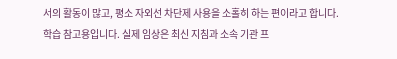서의 활동이 많고, 평소 자외선 차단제 사용을 소홀히 하는 편이라고 합니다.
학습 참고용입니다. 실제 임상은 최신 지침과 소속 기관 프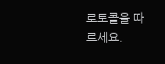로토콜을 따르세요.